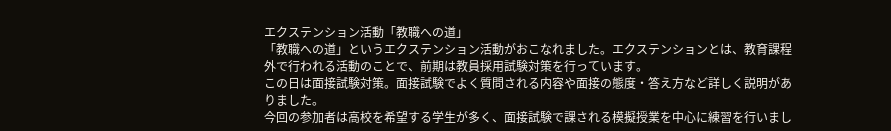エクステンション活動「教職への道」
「教職への道」というエクステンション活動がおこなれました。エクステンションとは、教育課程外で行われる活動のことで、前期は教員採用試験対策を行っています。
この日は面接試験対策。面接試験でよく質問される内容や面接の態度・答え方など詳しく説明がありました。
今回の参加者は高校を希望する学生が多く、面接試験で課される模擬授業を中心に練習を行いまし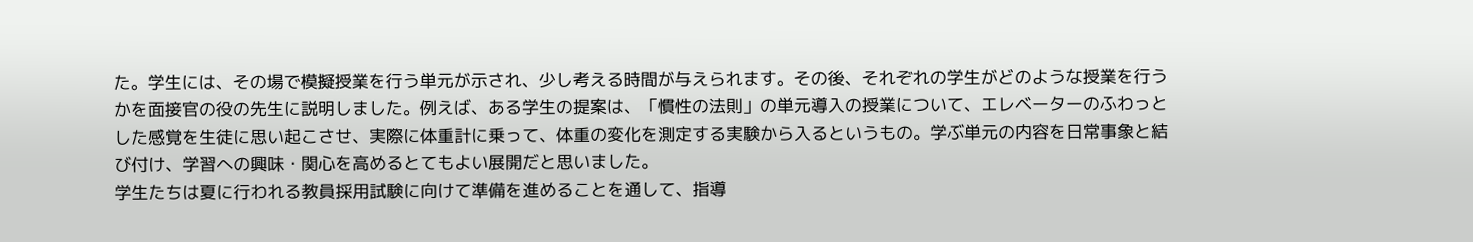た。学生には、その場で模擬授業を行う単元が示され、少し考える時間が与えられます。その後、それぞれの学生がどのような授業を行うかを面接官の役の先生に説明しました。例えば、ある学生の提案は、「慣性の法則」の単元導入の授業について、エレベーターのふわっとした感覚を生徒に思い起こさせ、実際に体重計に乗って、体重の変化を測定する実験から入るというもの。学ぶ単元の内容を日常事象と結び付け、学習への興味・関心を高めるとてもよい展開だと思いました。
学生たちは夏に行われる教員採用試験に向けて準備を進めることを通して、指導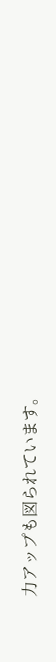力アップも図られています。